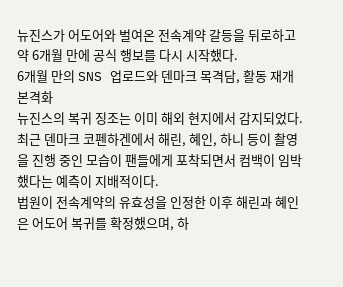뉴진스가 어도어와 벌여온 전속계약 갈등을 뒤로하고 약 6개월 만에 공식 행보를 다시 시작했다.
6개월 만의 SNS 업로드와 덴마크 목격담, 활동 재개 본격화
뉴진스의 복귀 징조는 이미 해외 현지에서 감지되었다. 최근 덴마크 코펜하겐에서 해린, 혜인, 하니 등이 촬영을 진행 중인 모습이 팬들에게 포착되면서 컴백이 임박했다는 예측이 지배적이다.
법원이 전속계약의 유효성을 인정한 이후 해린과 혜인은 어도어 복귀를 확정했으며, 하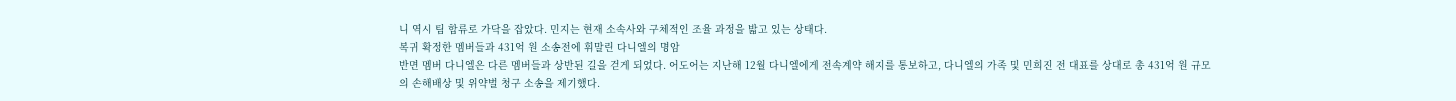니 역시 팀 합류로 가닥을 잡았다. 민지는 현재 소속사와 구체적인 조율 과정을 밟고 있는 상태다.
복귀 확정한 멤버들과 431억 원 소송전에 휘말린 다니엘의 명암
반면 멤버 다니엘은 다른 멤버들과 상반된 길을 걷게 되었다. 어도어는 지난해 12월 다니엘에게 전속계약 해지를 통보하고, 다니엘의 가족 및 민희진 전 대표를 상대로 총 431억 원 규모의 손해배상 및 위약벌 청구 소송을 제기했다.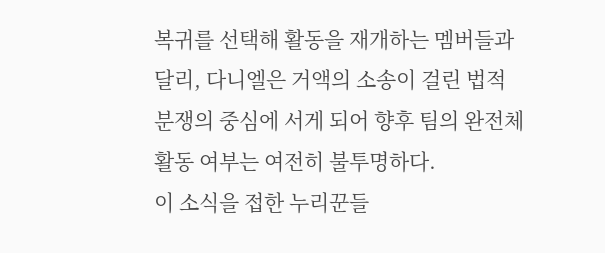복귀를 선택해 활동을 재개하는 멤버들과 달리, 다니엘은 거액의 소송이 걸린 법적 분쟁의 중심에 서게 되어 향후 팀의 완전체 활동 여부는 여전히 불투명하다.
이 소식을 접한 누리꾼들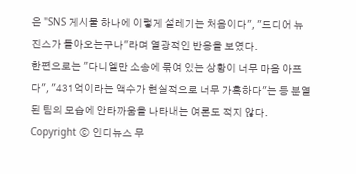은 "SNS 게시물 하나에 이렇게 설레기는 처음이다", "드디어 뉴진스가 돌아오는구나"라며 열광적인 반응을 보였다.
한편으로는 "다니엘만 소송에 묶여 있는 상황이 너무 마음 아프다", "431억이라는 액수가 현실적으로 너무 가혹하다"는 등 분열된 팀의 모습에 안타까움을 나타내는 여론도 적지 않다.
Copyright ⓒ 인디뉴스 무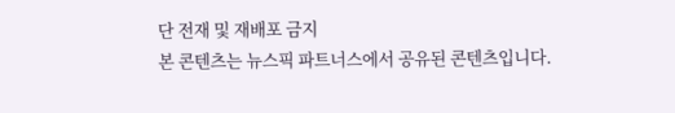단 전재 및 재배포 금지
본 콘텐츠는 뉴스픽 파트너스에서 공유된 콘텐츠입니다.